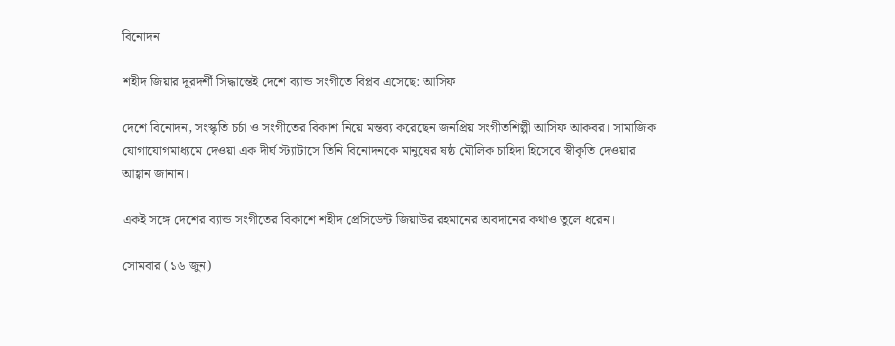বিনোদন

শহীদ জিয়ার দূরদর্শী সিদ্ধান্তেই দেশে ব্যান্ড সংগীতে বিপ্লব এসেছে: আসিফ

দেশে বিনোদন, সংস্কৃতি চর্চা ও সংগীতের বিকাশ নিয়ে মন্তব্য করেছেন জনপ্রিয় সংগীতশিল্পী আসিফ আকবর। সামাজিক যোগাযোগমাধ্যমে দেওয়া এক দীর্ঘ স্ট্যাটাসে তিনি বিনোদনকে মানুষের ষষ্ঠ মৌলিক চাহিদা হিসেবে স্বীকৃতি দেওয়ার আহ্বান জানান।

একই সঙ্গে দেশের ব্যান্ড সংগীতের বিকাশে শহীদ প্রেসিডেন্ট জিয়াউর রহমানের অবদানের কথাও তুলে ধরেন।

সোমবার (১৬ জুন)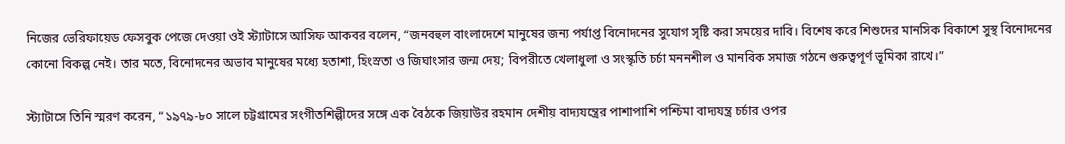নিজের ভেরিফায়েড ফেসবুক পেজে দেওয়া ওই স্ট্যাটাসে আসিফ আকবর বলেন, “জনবহুল বাংলাদেশে মানুষের জন্য পর্যাপ্ত বিনোদনের সুযোগ সৃষ্টি করা সময়ের দাবি। বিশেষ করে শিশুদের মানসিক বিকাশে সুস্থ বিনোদনের কোনো বিকল্প নেই। তার মতে, বিনোদনের অভাব মানুষের মধ্যে হতাশা, হিংস্রতা ও জিঘাংসার জন্ম দেয়; বিপরীতে খেলাধুলা ও সংস্কৃতি চর্চা মননশীল ও মানবিক সমাজ গঠনে গুরুত্বপূর্ণ ভূমিকা রাখে।”

স্ট্যাটাসে তিনি স্মরণ করেন, “১৯৭৯-৮০ সালে চট্টগ্রামের সংগীতশিল্পীদের সঙ্গে এক বৈঠকে জিয়াউর রহমান দেশীয় বাদ্যযন্ত্রের পাশাপাশি পশ্চিমা বাদ্যযন্ত্র চর্চার ওপর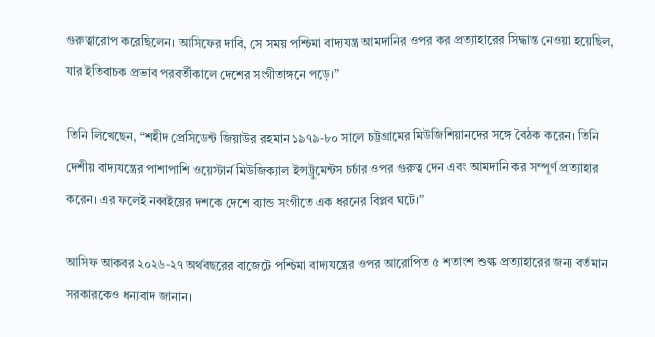গুরুত্বারোপ করেছিলেন। আসিফের দাবি, সে সময় পশ্চিমা বাদ্যযন্ত্র আমদানির ওপর কর প্রত্যাহারের সিদ্ধান্ত নেওয়া হয়েছিল, যার ইতিবাচক প্রভাব পরবর্তীকালে দেশের সংগীতাঙ্গনে পড়ে।”

তিনি লিখেছেন, “শহীদ প্রেসিডেন্ট জিয়াউর রহমান ১৯৭৯-৮০ সালে চট্টগ্রামের মিউজিশিয়ানদের সঙ্গে বৈঠক করেন। তিনি দেশীয় বাদ্যযন্ত্রের পাশাপাশি ওয়েস্টার্ন মিউজিক্যাল ইন্সট্রুমেন্টস চর্চার ওপর গুরুত্ব দেন এবং আমদানি কর সম্পূর্ণ প্রত্যাহার করেন। এর ফলেই নব্বইয়ের দশকে দেশে ব্যান্ড সংগীতে এক ধরনের বিপ্লব ঘটে।”

আসিফ আকবর ২০২৬-২৭ অর্থবছরের বাজেটে পশ্চিমা বাদ্যযন্ত্রের ওপর আরোপিত ৫ শতাংশ শুল্ক প্রত্যাহারের জন্য বর্তমান সরকারকেও ধন্যবাদ জানান।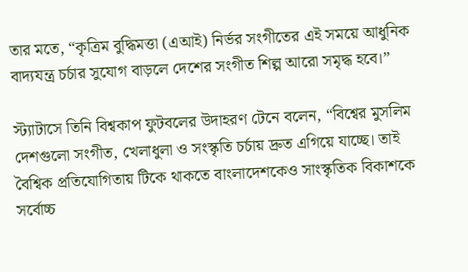তার মতে, “কৃত্রিম বুদ্ধিমত্তা (এআই) নির্ভর সংগীতের এই সময়ে আধুনিক বাদ্যযন্ত্র চর্চার সুযোগ বাড়লে দেশের সংগীত শিল্প আরো সমৃদ্ধ হবে।”

স্ট্যাটাসে তিনি বিশ্বকাপ ফুটবলের উদাহরণ টেনে বলেন, “বিশ্বের মুসলিম দেশগুলো সংগীত, খেলাধুলা ও সংস্কৃতি চর্চায় দ্রুত এগিয়ে যাচ্ছে। তাই বৈশ্বিক প্রতিযোগিতায় টিকে থাকতে বাংলাদেশকেও সাংস্কৃতিক বিকাশকে সর্বোচ্চ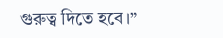গুরুত্ব দিতে হবে।”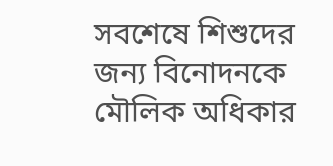সবশেষে শিশুদের জন্য বিনোদনকে মৌলিক অধিকার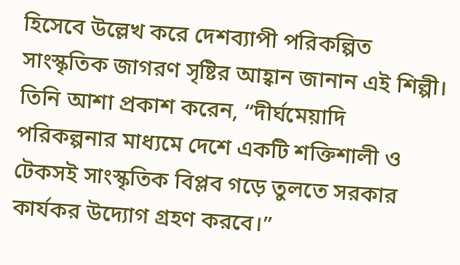হিসেবে উল্লেখ করে দেশব্যাপী পরিকল্পিত সাংস্কৃতিক জাগরণ সৃষ্টির আহ্বান জানান এই শিল্পী। তিনি আশা প্রকাশ করেন, “দীর্ঘমেয়াদি পরিকল্পনার মাধ্যমে দেশে একটি শক্তিশালী ও টেকসই সাংস্কৃতিক বিপ্লব গড়ে তুলতে সরকার কার্যকর উদ্যোগ গ্রহণ করবে।”